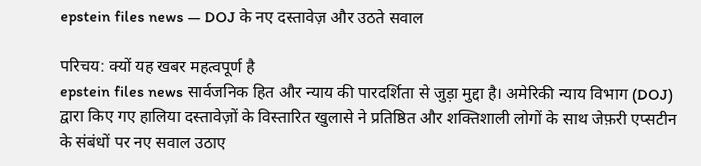epstein files news — DOJ के नए दस्तावेज़ और उठते सवाल

परिचय: क्यों यह खबर महत्वपूर्ण है
epstein files news सार्वजनिक हित और न्याय की पारदर्शिता से जुड़ा मुद्दा है। अमेरिकी न्याय विभाग (DOJ) द्वारा किए गए हालिया दस्तावेज़ों के विस्तारित खुलासे ने प्रतिष्ठित और शक्तिशाली लोगों के साथ जेफ़री एप्सटीन के संबंधों पर नए सवाल उठाए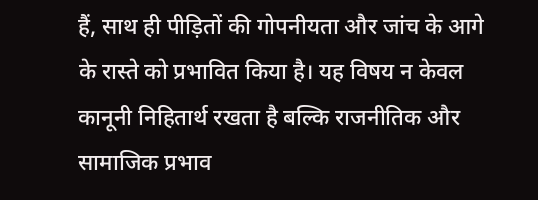हैं, साथ ही पीड़ितों की गोपनीयता और जांच के आगे के रास्ते को प्रभावित किया है। यह विषय न केवल कानूनी निहितार्थ रखता है बल्कि राजनीतिक और सामाजिक प्रभाव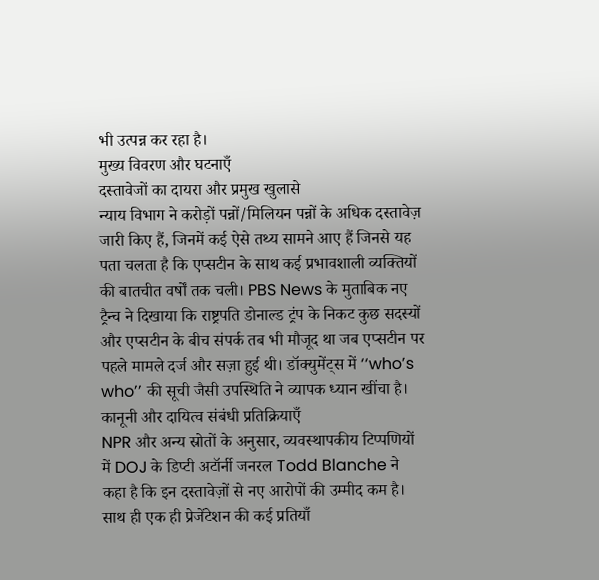भी उत्पन्न कर रहा है।
मुख्य विवरण और घटनाएँ
दस्तावेजों का दायरा और प्रमुख खुलासे
न्याय विभाग ने करोड़ों पन्नों/मिलियन पन्नों के अधिक दस्तावेज़ जारी किए हैं, जिनमें कई ऐसे तथ्य सामने आए हैं जिनसे यह पता चलता है कि एप्सटीन के साथ कई प्रभावशाली व्यक्तियों की बातचीत वर्षों तक चली। PBS News के मुताबिक नए ट्रैन्च ने दिखाया कि राष्ट्रपति डोनाल्ड ट्रंप के निकट कुछ सदस्यों और एप्सटीन के बीच संपर्क तब भी मौजूद था जब एप्सटीन पर पहले मामले दर्ज और सज़ा हुई थी। डॉक्युमेंट्स में ‘‘who’s who’’ की सूची जैसी उपस्थिति ने व्यापक ध्यान खींचा है।
कानूनी और दायित्व संबंधी प्रतिक्रियाएँ
NPR और अन्य स्रोतों के अनुसार, व्यवस्थापकीय टिप्पणियों में DOJ के डिप्टी अटॉर्नी जनरल Todd Blanche ने कहा है कि इन दस्तावेज़ों से नए आरोपों की उम्मीद कम है। साथ ही एक ही प्रेजेंटेशन की कई प्रतियाँ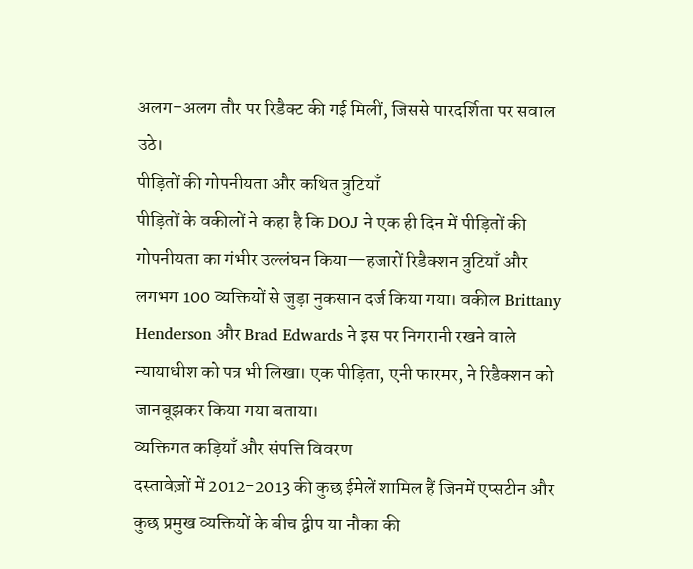अलग-अलग तौर पर रिडैक्ट की गई मिलीं, जिससे पारदर्शिता पर सवाल उठे।
पीड़ितों की गोपनीयता और कथित त्रुटियाँ
पीड़ितों के वकीलों ने कहा है कि DOJ ने एक ही दिन में पीड़ितों की गोपनीयता का गंभीर उल्लंघन किया—हजारों रिडैक्शन त्रुटियाँ और लगभग 100 व्यक्तियों से जुड़ा नुकसान दर्ज किया गया। वकील Brittany Henderson और Brad Edwards ने इस पर निगरानी रखने वाले न्यायाधीश को पत्र भी लिखा। एक पीड़िता, एनी फारमर, ने रिडैक्शन को जानबूझकर किया गया बताया।
व्यक्तिगत कड़ियाँ और संपत्ति विवरण
दस्तावेज़ों में 2012-2013 की कुछ ईमेलें शामिल हैं जिनमें एप्सटीन और कुछ प्रमुख व्यक्तियों के बीच द्वीप या नौका की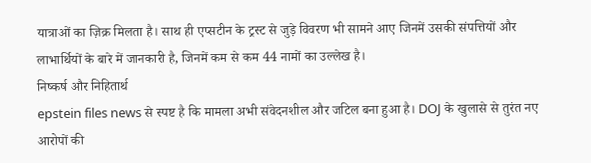यात्राओं का ज़िक्र मिलता है। साथ ही एप्सटीन के ट्रस्ट से जुड़े विवरण भी सामने आए जिनमें उसकी संपत्तियों और लाभार्थियों के बारे में जानकारी है, जिनमें कम से कम 44 नामों का उल्लेख है।
निष्कर्ष और निहितार्थ
epstein files news से स्पष्ट है कि मामला अभी संवेदनशील और जटिल बना हुआ है। DOJ के खुलासे से तुरंत नए आरोपों की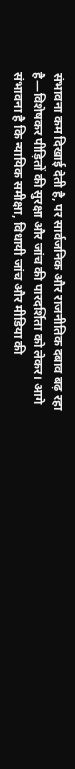संभावना कम दिखाई देती है, पर सार्वजनिक और राजनीतिक दबाव बढ़ रहा है—विशेषकर पीड़ितों की सुरक्षा और जांच की पारदर्शिता को लेकर। आगे संभावना है कि न्यायिक समीक्षा, विधायी जांच और मीडिया की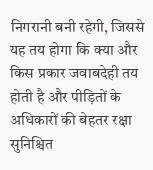निगरानी बनी रहेगी, जिससे यह तय होगा कि क्या और किस प्रकार जवाबदेही तय होती है और पीड़ितों के अधिकारों की बेहतर रक्षा सुनिश्चित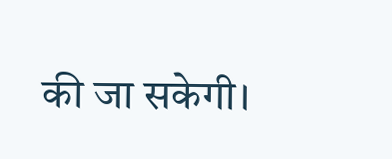की जा सकेगी।